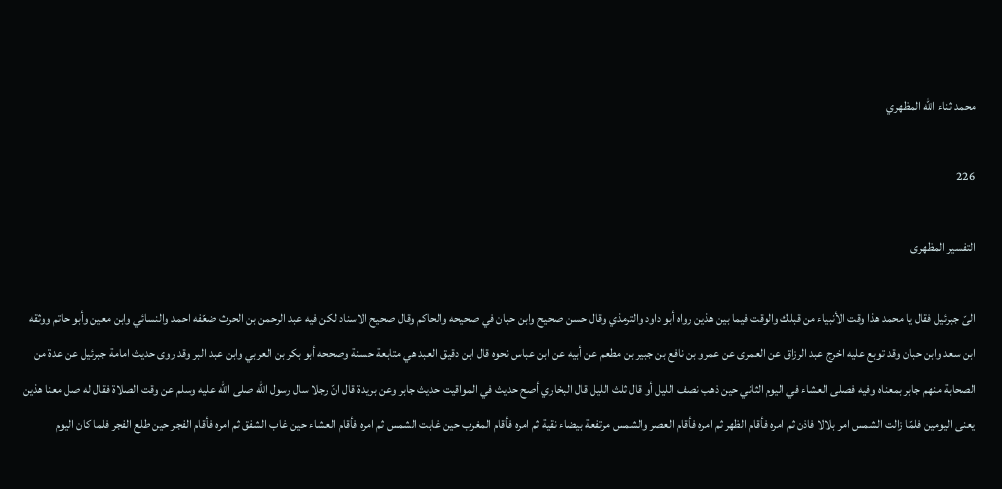محمد ثناء الله المظهري

226

التفسير المظهرى

الىّ جبرئيل فقال يا محمد هذا وقت الأنبياء من قبلك والوقت فيما بين هذين رواه أبو داود والترمذي وقال حسن صحيح وابن حبان في صحيحه والحاكم وقال صحيح الاسناد لكن فيه عبد الرحمن بن الحرث ضعّفه احمد والنسائي وابن معين وأبو حاتم ووثقه ابن سعد وابن حبان وقد توبع عليه اخرج عبد الرزاق عن العمرى عن عمرو بن نافع بن جبير بن مطعم عن أبيه عن ابن عباس نحوه قال ابن دقيق العبد هي متابعة حسنة وصححه أبو بكر بن العربي وابن عبد البر وقد روى حديث امامة جبرئيل عن عدة من الصحابة منهم جابر بمعناه وفيه فصلى العشاء في اليوم الثاني حين ذهب نصف الليل أو قال ثلث الليل قال البخاري أصح حديث في المواقيت حديث جابر وعن بريدة قال انّ رجلا سال رسول اللّه صلى اللّه عليه وسلم عن وقت الصلاة فقال له صل معنا هذين يعنى اليومين فلمّا زالت الشمس امر بلالا فاذن ثم امره فأقام الظهر ثم امره فأقام العصر والشمس مرتفعة بيضاء نقية ثم امره فأقام المغرب حين غابت الشمس ثم امره فأقام العشاء حين غاب الشفق ثم امره فأقام الفجر حين طلع الفجر فلما كان اليوم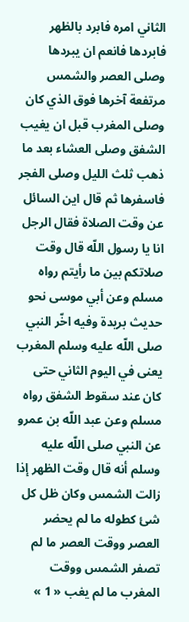الثاني امره فابرد بالظهر فابردها فانعم ان يبردها وصلى العصر والشمس مرتفعة آخرها فوق الذي كان وصلى المغرب قبل ان يغيب الشفق وصلى العشاء بعد ما ذهب ثلث الليل وصلى الفجر فاسفرها ثم قال اين السائل عن وقت الصلاة فقال الرجل انا يا رسول اللّه قال وقت صلاتكم بين ما رأيتم رواه مسلم وعن أبي موسى نحو حديث بريدة وفيه اخّر النبي صلى اللّه عليه وسلم المغرب يعنى في اليوم الثاني حتى كان عند سقوط الشفق رواه مسلم وعن عبد اللّه بن عمرو عن النبي صلى اللّه عليه وسلم أنه قال وقت الظهر إذا زالت الشمس وكان ظل كل شئ كطوله ما لم يحضر العصر ووقت العصر ما لم تصفر الشمس ووقت المغرب ما لم يغب « 1 »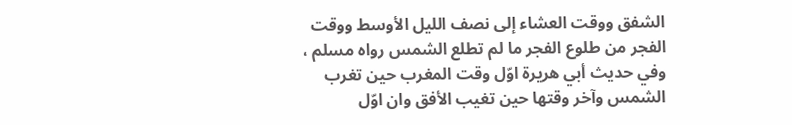الشفق ووقت العشاء إلى نصف الليل الأوسط ووقت الفجر من طلوع الفجر ما لم تطلع الشمس رواه مسلم ، وفي حديث أبي هريرة اوّل وقت المغرب حين تغرب الشمس وآخر وقتها حين تغيب الأفق وان اوّل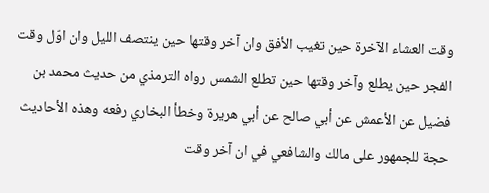وقت العشاء الآخرة حين تغيب الأفق وان آخر وقتها حين ينتصف الليل وان اوّل وقت الفجر حين يطلع وآخر وقتها حين تطلع الشمس رواه الترمذي من حديث محمد بن فضيل عن الأعمش عن أبي صالح عن أبي هريرة وخطأ البخاري رفعه وهذه الأحاديث حجة للجمهور على مالك والشافعي في ان آخر وقت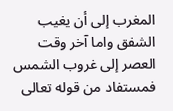المغرب إلى أن يغيب الشفق واما آخر وقت العصر إلى غروب الشمس فمستفاد من قوله تعالى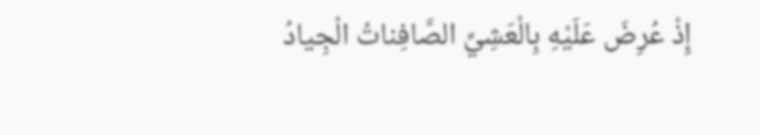إِذْ عُرِضَ عَلَيْهِ بِالْعَشِيِّ الصَّافِناتُ الْجِيادُ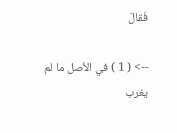فَقالَ

--> ( 1 ) في الأصل ما لم يغرب